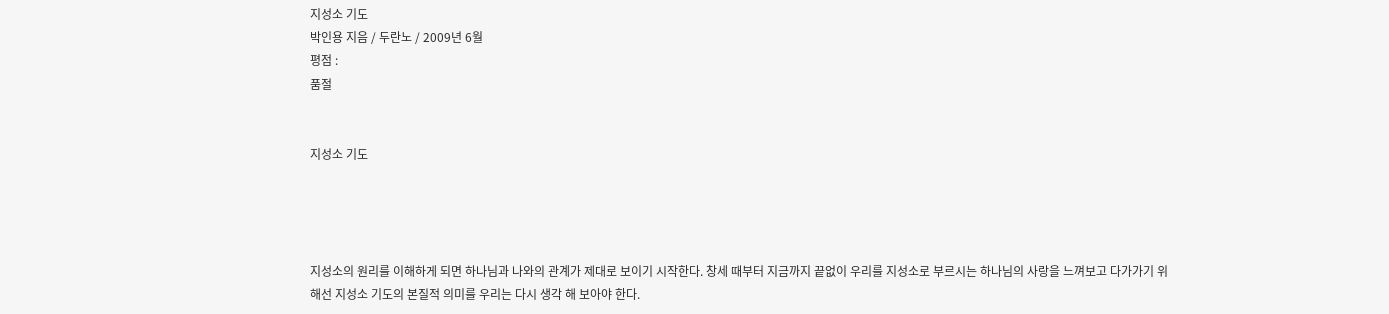지성소 기도
박인용 지음 / 두란노 / 2009년 6월
평점 :
품절


지성소 기도




지성소의 원리를 이해하게 되면 하나님과 나와의 관계가 제대로 보이기 시작한다. 창세 때부터 지금까지 끝없이 우리를 지성소로 부르시는 하나님의 사랑을 느껴보고 다가가기 위해선 지성소 기도의 본질적 의미를 우리는 다시 생각 해 보아야 한다.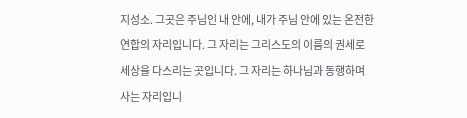지성소. 그곳은 주님인 내 안에, 내가 주님 안에 있는 온전한 연합의 자리입니다. 그 자리는 그리스도의 이름의 권세로 세상을 다스리는 곳입니다. 그 자리는 하나님과 동행하며 사는 자리입니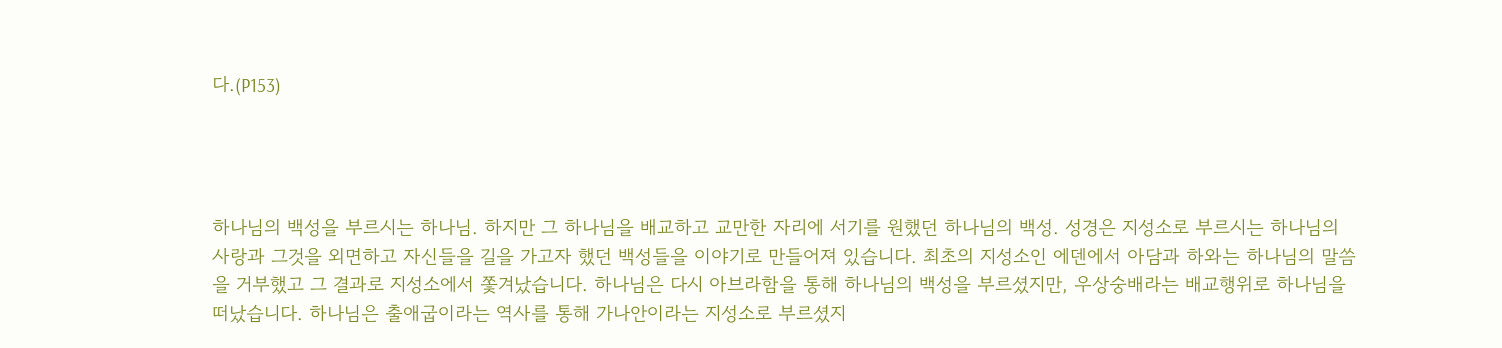다.(P153)




하나님의 백성을 부르시는 하나님. 하지만 그 하나님을 배교하고 교만한 자리에 서기를 원했던 하나님의 백성. 성경은 지성소로 부르시는 하나님의 사랑과 그것을 외면하고 자신들을 길을 가고자 했던 백성들을 이야기로 만들어져 있습니다. 최초의 지성소인 에덴에서 아담과 하와는 하나님의 말씀을 거부했고 그 결과로 지성소에서 쫓겨났습니다. 하나님은 다시 아브라함을 통해 하나님의 백성을 부르셨지만, 우상숭배라는 배교행위로 하나님을 떠났습니다. 하나님은 출애굽이라는 역사를 통해 가나안이라는 지성소로 부르셨지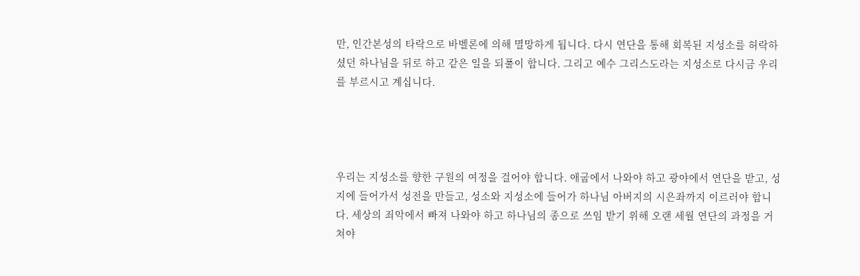만, 인간본성의 타락으로 바벨론에 의해 멸망하게 됩니다. 다시 연단을 통해 회복된 지성소를 허락하셨던 하나님을 뒤로 하고 같은 일을 되풀이 합니다. 그리고 예수 그리스도라는 지성소로 다시금 우리를 부르시고 계십니다.




우리는 지성소를 향한 구원의 여정을 걸어야 합니다. 애굽에서 나와야 하고 광야에서 연단을 받고, 성지에 들어가서 성전을 만들고, 성소와 지성소에 들어가 하나님 아버지의 시은좌까지 이르러야 합니다. 세상의 죄악에서 빠져 나와야 하고 하나님의 종으로 쓰임 받기 위해 오랜 세월 연단의 과정을 거쳐야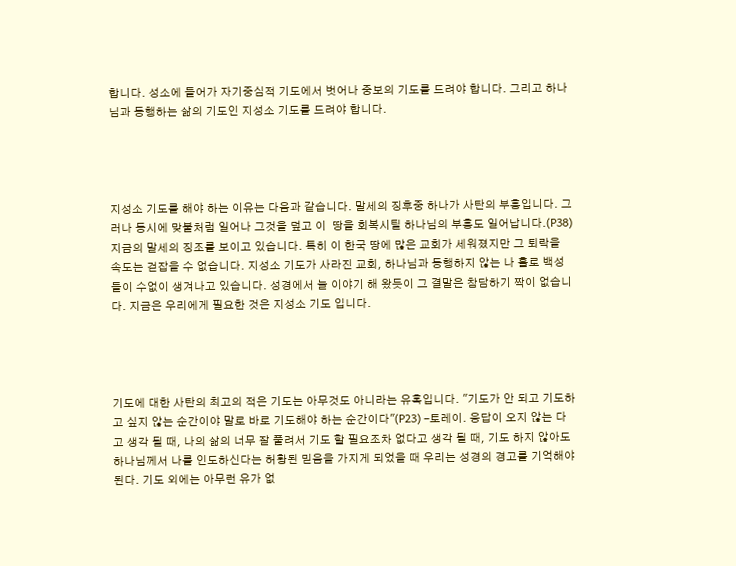합니다. 성소에 들어가 자기중심적 기도에서 벗어나 중보의 기도를 드려야 합니다. 그리고 하나님과 동행하는 삶의 기도인 지성소 기도를 드려야 합니다.




지성소 기도를 해야 하는 이유는 다음과 같습니다. 말세의 징후중 하나가 사탄의 부흥입니다. 그러나 동시에 맞불처럼 일어나 그것을 덮고 이  땅을 회복시틸 하나님의 부흥도 일어납니다.(P38) 지금의 말세의 징조를 보이고 있습니다. 특히 이 한국 땅에 많은 교회가 세워졌지만 그 퇴락을 속도는 걷잡을 수 없습니다. 지성소 기도가 사라진 교회, 하나님과 동행하지 않는 나 홀로 백성들이 수없이 생겨나고 있습니다. 성경에서 늘 이야기 해 왔듯이 그 결말은 참담하기 짝이 없습니다. 지금은 우리에게 필요한 것은 지성소 기도 입니다.




기도에 대한 사탄의 최고의 적은 기도는 아무것도 아니라는 유혹입니다. "기도가 안 되고 기도하고 싶지 않는 순간이야 말로 바로 기도해야 하는 순간이다"(P23) -토레이. 응답이 오지 않는 다고 생각 될 때, 나의 삶의 너무 잘 풀려서 기도 할 필요조차 없다고 생각 될 때, 기도 하지 않아도 하나님께서 나를 인도하신다는 허황된 믿음을 가지게 되었을 때 우리는 성경의 경고를 기억해야 된다. 기도 외에는 아무런 유가 없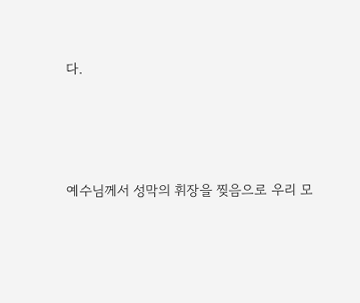다.




예수님께서 성막의 휘장을 찢음으로 우리 모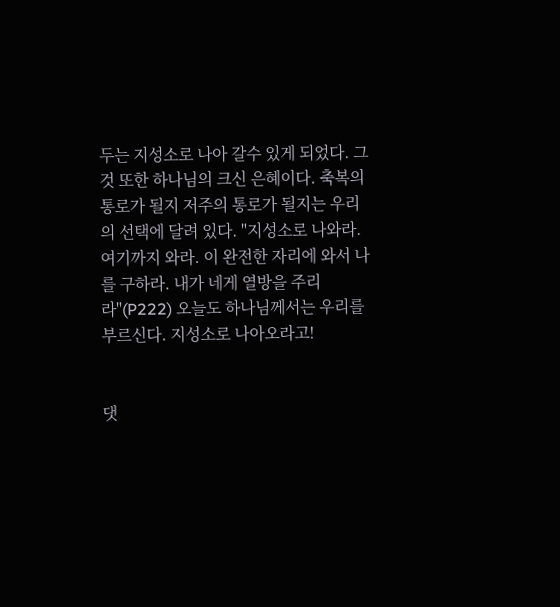두는 지성소로 나아 갈수 있게 되었다. 그것 또한 하나님의 크신 은혜이다. 축복의 통로가 될지 저주의 통로가 될지는 우리의 선택에 달려 있다. "지성소로 나와라. 여기까지 와라. 이 완전한 자리에 와서 나를 구하라. 내가 네게 열방을 주리라"(P222) 오늘도 하나님께서는 우리를 부르신다. 지성소로 나아오라고!


댓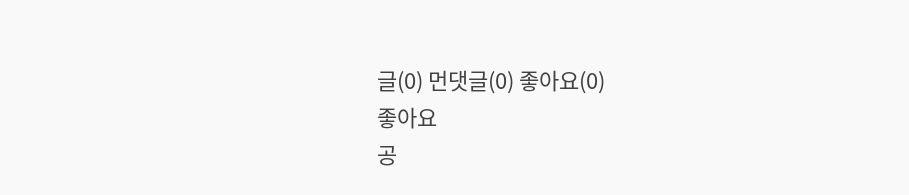글(0) 먼댓글(0) 좋아요(0)
좋아요
공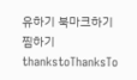유하기 북마크하기찜하기 thankstoThanksTo